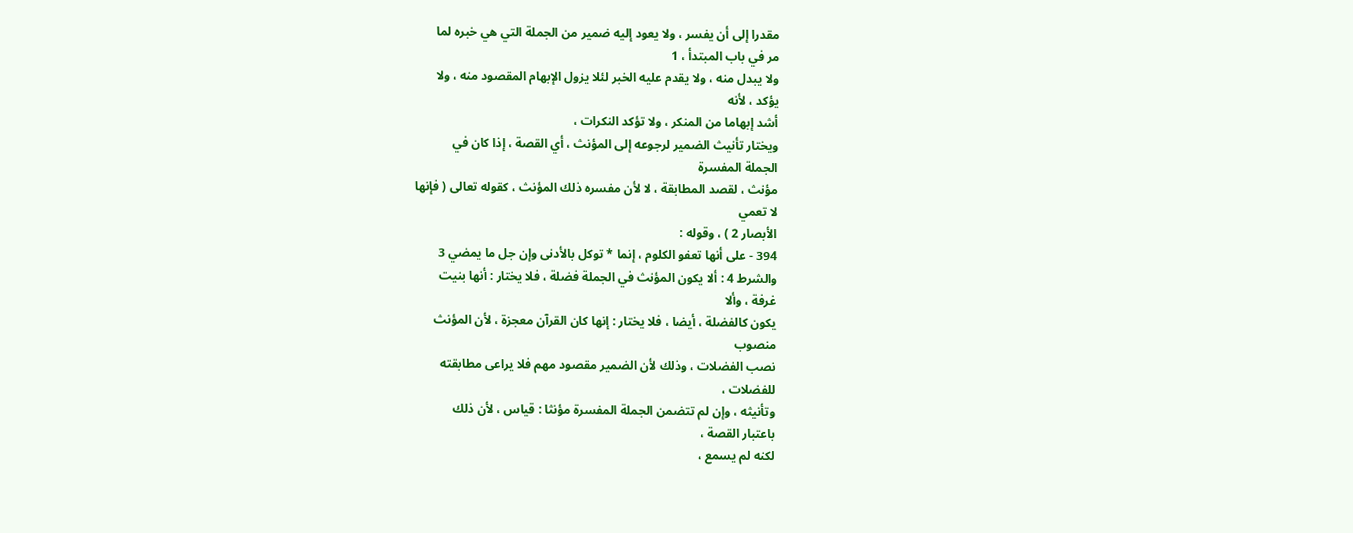مقدرا إلى أن يفسر ، ولا يعود إليه ضمير من الجملة التي هي خبره لما
مر في باب المبتدأ ، 1
ولا يبدل منه ، ولا يقدم عليه الخبر لئلا يزول الإبهام المقصود منه ، ولا
يؤكد ، لأنه
أشد إبهاما من المنكر ، ولا تؤكد النكرات ،
ويختار تأنيث الضمير لرجوعه إلى المؤنث ، أي القصة ، إذا كان في
الجملة المفسرة
مؤنث ، لقصد المطابقة ، لا لأن مفسره ذلك المؤنث ، كقوله تعالى ( فإنها
لا تعمي
الأبصار 2 ) ، وقوله :
394 - على أنها تعفو الكلوم ، إنما * توكل بالأدنى وإن جل ما يمضي 3
والشرط 4 : ألا يكون المؤنث في الجملة فضلة ، فلا يختار : أنها بنيت
غرفة ، وألا
يكون كالفضلة ، أيضا ، فلا يختار : إنها كان القرآن معجزة ، لأن المؤنث
منصوب
نصب الفضلات ، وذلك لأن الضمير مقصود مهم فلا يراعى مطابقته
للفضلات ،
وتأنيثه ، وإن لم تتضمن الجملة المفسرة مؤنثا : قياس ، لأن ذلك
باعتبار القصة ،
لكنه لم يسمع ،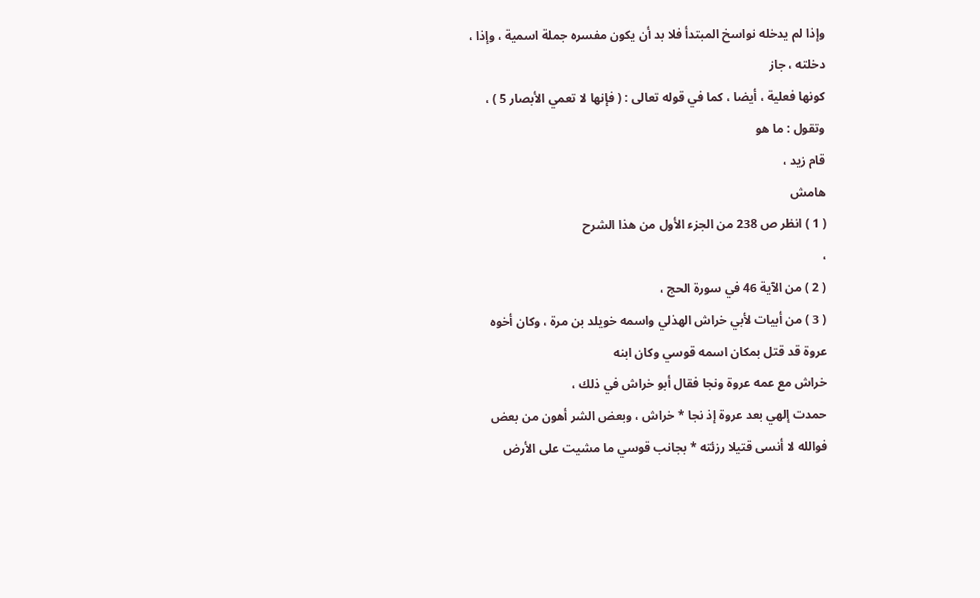وإذا لم يدخله نواسخ المبتدأ فلا بد أن يكون مفسره جملة اسمية ، وإذا ،
دخلته ، جاز
كونها فعلية ، أيضا ، كما في قوله تعالى : ( فإنها لا تعمي الأبصار 5 ) ،
وتقول : ما هو
قام زيد ،
هامش
( 1 ) انظر ص 238 من الجزء الأول من هذا الشرح
،
( 2 ) من الآية 46 في سورة الحج ،
( 3 ) من أبيات لأبي خراش الهذلي واسمه خويلد بن مرة ، وكان أخوه
عروة قد قتل بمكان اسمه قوسي وكان ابنه
خراش مع عمه عروة ونجا فقال أبو خراش في ذلك ،
حمدت إلهي بعد عروة إذ نجا * خراش ، وبعض الشر أهون من بعض
فوالله لا أنسى قتيلا رزئته * بجانب قوسي ما مشيت على الأرض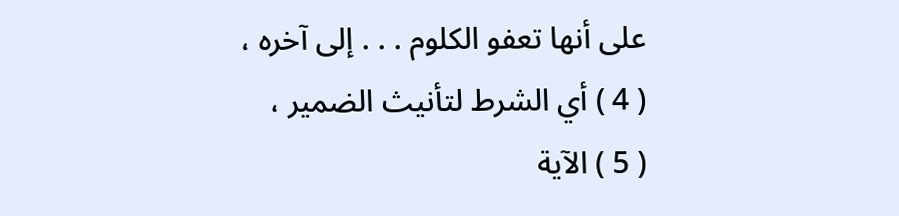على أنها تعفو الكلوم . . . إلى آخره ،
( 4 ) أي الشرط لتأنيث الضمير ،
( 5 ) الآية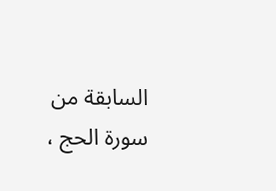السابقة من سورة الحج ،